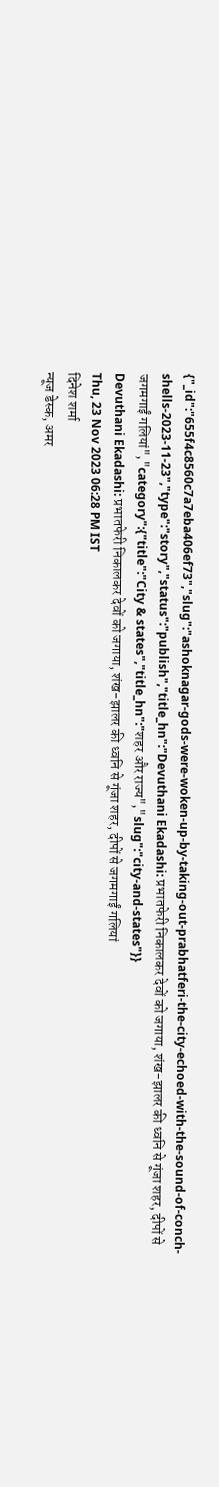{"_id":"655f4c8560c7a7eba406ef73","slug":"ashoknagar-gods-were-woken-up-by-taking-out-prabhatferi-the-city-echoed-with-the-sound-of-conch-shells-2023-11-23","type":"story","status":"publish","title_hn":"Devuthani Ekadashi: प्रभातफेरी निकालकर देवों को जगाया, शंख-झालर की ध्वनि से गूंजा शहर, दीपों से जगमगाईं गलियां","category":{"title":"City & states","title_hn":"शहर और राज्य","slug":"city-and-states"}}
Devuthani Ekadashi: प्रभातफेरी निकालकर देवों को जगाया, शंख-झालर की ध्वनि से गूंजा शहर, दीपों से जगमगाईं गलियां
Thu, 23 Nov 2023 06:28 PM IST
दिनेश शर्मा
न्यूज डेस्क, अमर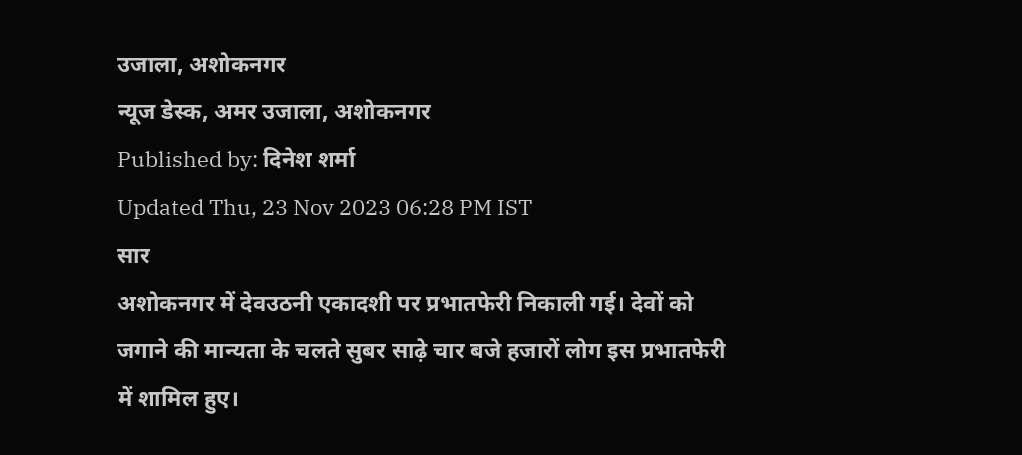उजाला, अशोकनगर
न्यूज डेस्क, अमर उजाला, अशोकनगर
Published by: दिनेश शर्मा
Updated Thu, 23 Nov 2023 06:28 PM IST
सार
अशोकनगर में देवउठनी एकादशी पर प्रभातफेरी निकाली गई। देवों को जगाने की मान्यता के चलते सुबर साढ़े चार बजे हजारों लोग इस प्रभातफेरी में शामिल हुए।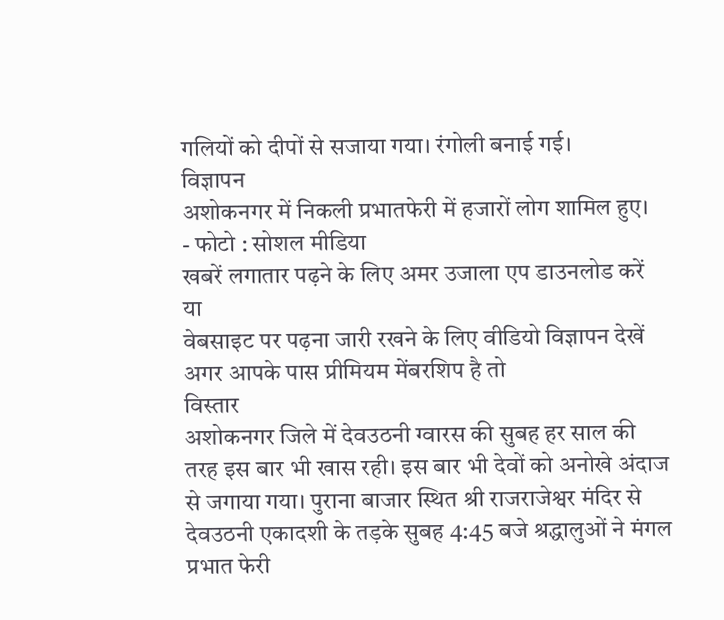गलियों को दीपों से सजाया गया। रंगोली बनाई गई।
विज्ञापन
अशोकनगर में निकली प्रभातफेरी में हजारों लोग शामिल हुए।
- फोटो : सोशल मीडिया
खबरें लगातार पढ़ने के लिए अमर उजाला एप डाउनलोड करें
या
वेबसाइट पर पढ़ना जारी रखने के लिए वीडियो विज्ञापन देखें
अगर आपके पास प्रीमियम मेंबरशिप है तो
विस्तार
अशोकनगर जिले में देवउठनी ग्वारस की सुबह हर साल की तरह इस बार भी खास रही। इस बार भी देवों को अनोखे अंदाज से जगाया गया। पुराना बाजार स्थित श्री राजराजेश्वर मंदिर से देवउठनी एकादशी के तड़के सुबह 4:45 बजे श्रद्धालुओं ने मंगल प्रभात फेरी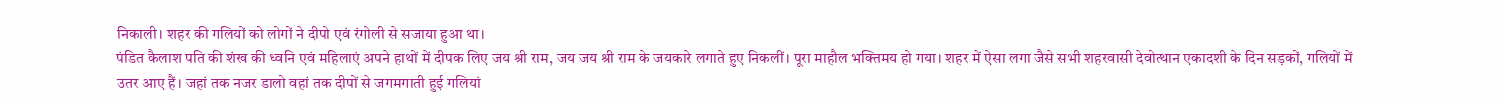निकाली। शहर की गलियों को लोगों ने दीपो एवं रंगोली से सजाया हुआ था।
पंडित कैलाश पति की शंख की ध्वनि एवं महिलाएं अपने हाथों में दीपक लिए जय श्री राम, जय जय श्री राम के जयकारे लगाते हुए निकलीं। पूरा माहौल भक्तिमय हो गया। शहर में ऐसा लगा जैसे सभी शहरवासी देवोत्थान एकादशी के दिन सड़कों, गलियों में उतर आए हैं। जहां तक नजर डालो वहां तक दीपों से जगमगाती हुई गलियां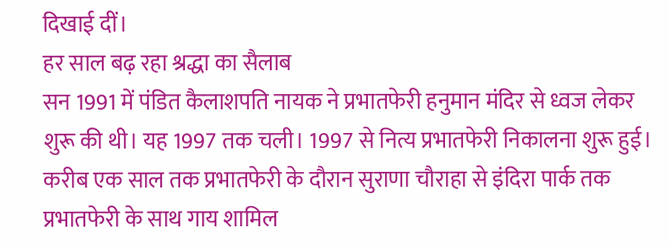दिखाई दीं।
हर साल बढ़ रहा श्रद्धा का सैलाब
सन 1991 में पंडित कैलाशपति नायक ने प्रभातफेरी हनुमान मंदिर से ध्वज लेकर शुरू की थी। यह 1997 तक चली। 1997 से नित्य प्रभातफेरी निकालना शुरू हुई। करीब एक साल तक प्रभातफेरी के दौरान सुराणा चौराहा से इंदिरा पार्क तक प्रभातफेरी के साथ गाय शामिल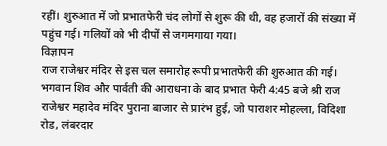रहीं। शुरुआत में जो प्रभातफेरी चंद लोगों से शुरू की थी, वह हजारों की संख्या में पहुंच गई। गलियों को भी दीपों से जगमगाया गया।
विज्ञापन
राज राजेश्वर मंदिर से इस चल समारोह रूपी प्रभातफेरी की शुरुआत की गई। भगवान शिव और पार्वती की आराधना के बाद प्रभात फेरी 4:45 बजे श्री राज राजेश्वर महादेव मंदिर पुराना बाजार से प्रारंभ हुई, जो पाराशर मोहल्ला, विदिशा रोड, लंबरदार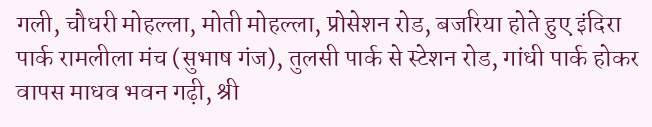गली, चौधरी मोहल्ला, मोती मोहल्ला, प्रोसेशन रोड, बजरिया होते हुए इंदिरा पार्क रामलीला मंच (सुभाष गंज), तुलसी पार्क से स्टेशन रोड, गांधी पार्क होकर वापस माधव भवन गढ़ी, श्री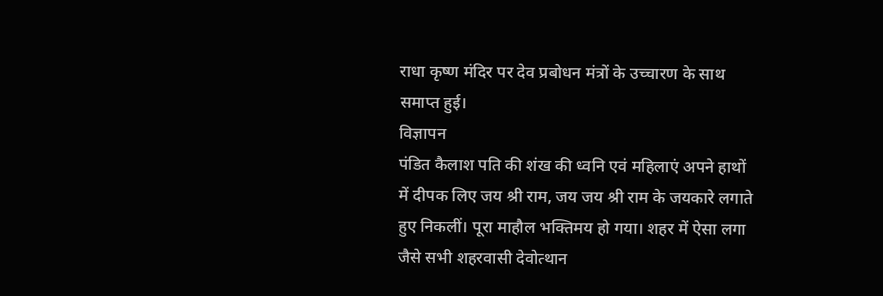राधा कृष्ण मंदिर पर देव प्रबोधन मंत्रों के उच्चारण के साथ समाप्त हुई।
विज्ञापन
पंडित कैलाश पति की शंख की ध्वनि एवं महिलाएं अपने हाथों में दीपक लिए जय श्री राम, जय जय श्री राम के जयकारे लगाते हुए निकलीं। पूरा माहौल भक्तिमय हो गया। शहर में ऐसा लगा जैसे सभी शहरवासी देवोत्थान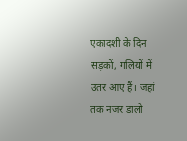एकादशी के दिन सड़कों, गलियों में उतर आए हैं। जहां तक नजर डालो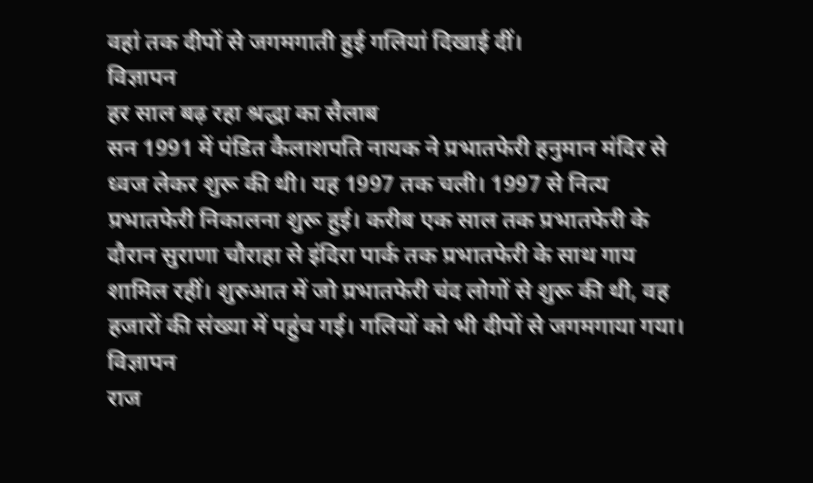वहां तक दीपों से जगमगाती हुई गलियां दिखाई दीं।
विज्ञापन
हर साल बढ़ रहा श्रद्धा का सैलाब
सन 1991 में पंडित कैलाशपति नायक ने प्रभातफेरी हनुमान मंदिर से ध्वज लेकर शुरू की थी। यह 1997 तक चली। 1997 से नित्य प्रभातफेरी निकालना शुरू हुई। करीब एक साल तक प्रभातफेरी के दौरान सुराणा चौराहा से इंदिरा पार्क तक प्रभातफेरी के साथ गाय शामिल रहीं। शुरुआत में जो प्रभातफेरी चंद लोगों से शुरू की थी, वह हजारों की संख्या में पहुंच गई। गलियों को भी दीपों से जगमगाया गया।
विज्ञापन
राज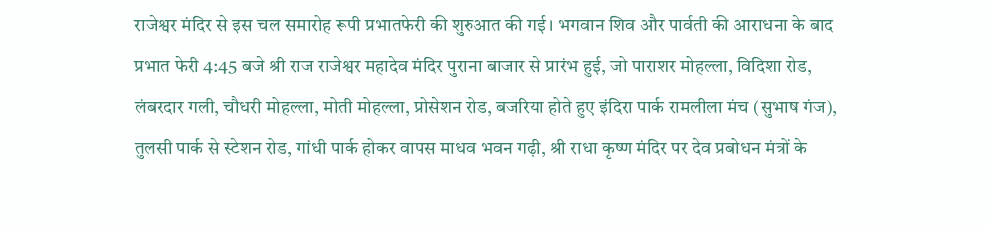राजेश्वर मंदिर से इस चल समारोह रूपी प्रभातफेरी की शुरुआत की गई। भगवान शिव और पार्वती की आराधना के बाद प्रभात फेरी 4:45 बजे श्री राज राजेश्वर महादेव मंदिर पुराना बाजार से प्रारंभ हुई, जो पाराशर मोहल्ला, विदिशा रोड, लंबरदार गली, चौधरी मोहल्ला, मोती मोहल्ला, प्रोसेशन रोड, बजरिया होते हुए इंदिरा पार्क रामलीला मंच (सुभाष गंज), तुलसी पार्क से स्टेशन रोड, गांधी पार्क होकर वापस माधव भवन गढ़ी, श्री राधा कृष्ण मंदिर पर देव प्रबोधन मंत्रों के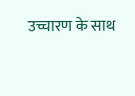उच्चारण के साथ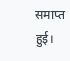समाप्त हुई।